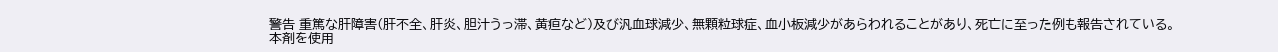警告 重篤な肝障害(肝不全、肝炎、胆汁うっ滞、黄疸など)及び汎血球減少、無顆粒球症、血小板減少があらわれることがあり、死亡に至った例も報告されている。 本剤を使用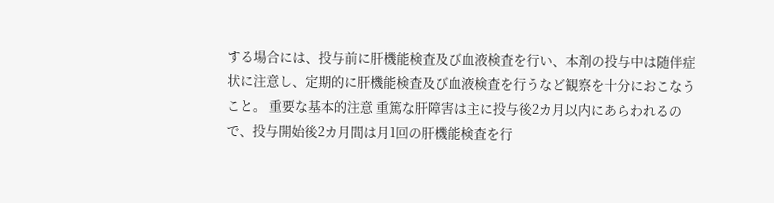する場合には、投与前に肝機能検査及び血液検査を行い、本剤の投与中は随伴症状に注意し、定期的に肝機能検査及び血液検査を行うなど観察を十分におこなうこと。 重要な基本的注意 重篤な肝障害は主に投与後2カ月以内にあらわれるので、投与開始後2カ月間は月1回の肝機能検査を行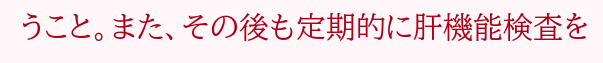うこと。また、その後も定期的に肝機能検査を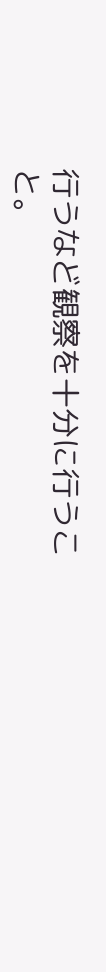行うなど観察を十分に行うこと。